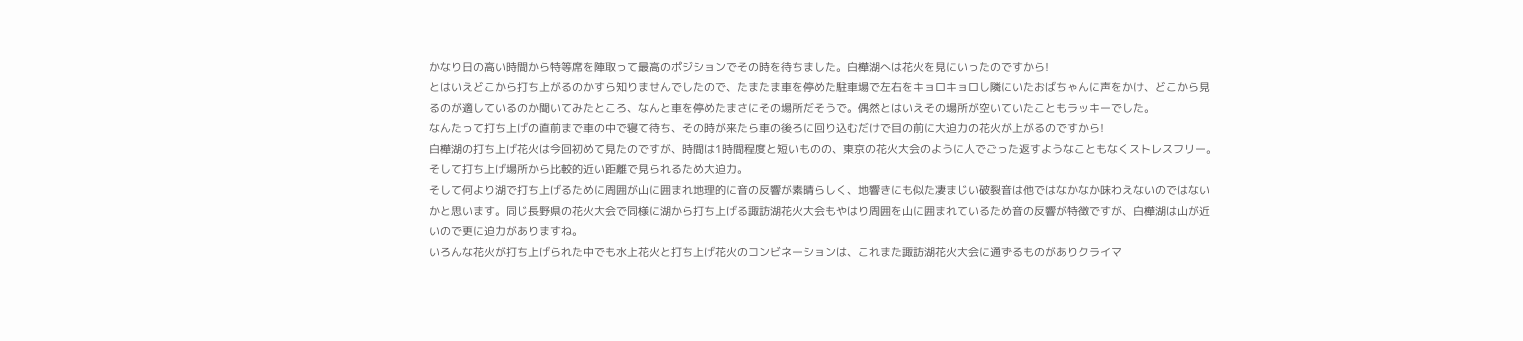かなり日の高い時間から特等席を陣取って最高のポジションでその時を待ちました。白樺湖へは花火を見にいったのですから!
とはいえどこから打ち上がるのかすら知りませんでしたので、たまたま車を停めた駐車場で左右をキョロキョロし隣にいたおばちゃんに声をかけ、どこから見るのが適しているのか聞いてみたところ、なんと車を停めたまさにその場所だそうで。偶然とはいえその場所が空いていたこともラッキーでした。
なんたって打ち上げの直前まで車の中で寝て待ち、その時が来たら車の後ろに回り込むだけで目の前に大迫力の花火が上がるのですから!
白樺湖の打ち上げ花火は今回初めて見たのですが、時間は1時間程度と短いものの、東京の花火大会のように人でごった返すようなこともなくストレスフリー。そして打ち上げ場所から比較的近い距離で見られるため大迫力。
そして何より湖で打ち上げるために周囲が山に囲まれ地理的に音の反響が素晴らしく、地響きにも似た凄まじい破裂音は他ではなかなか味わえないのではないかと思います。同じ長野県の花火大会で同様に湖から打ち上げる諏訪湖花火大会もやはり周囲を山に囲まれているため音の反響が特徴ですが、白樺湖は山が近いので更に迫力がありますね。
いろんな花火が打ち上げられた中でも水上花火と打ち上げ花火のコンビネーションは、これまた諏訪湖花火大会に通ずるものがありクライマ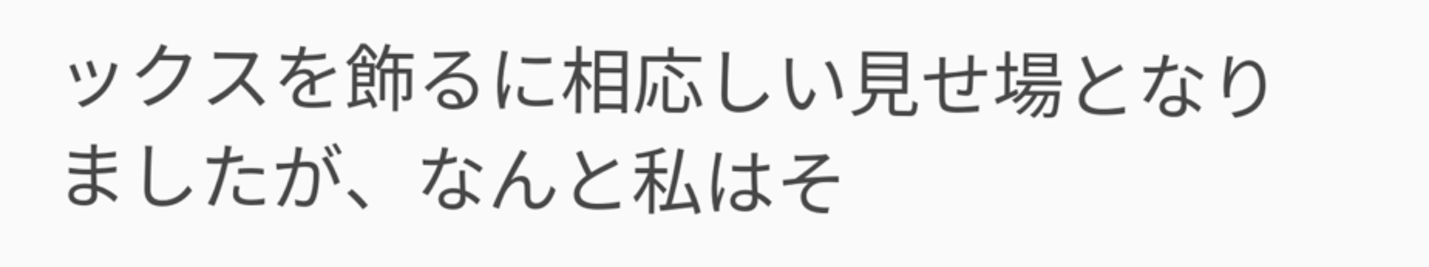ックスを飾るに相応しい見せ場となりましたが、なんと私はそ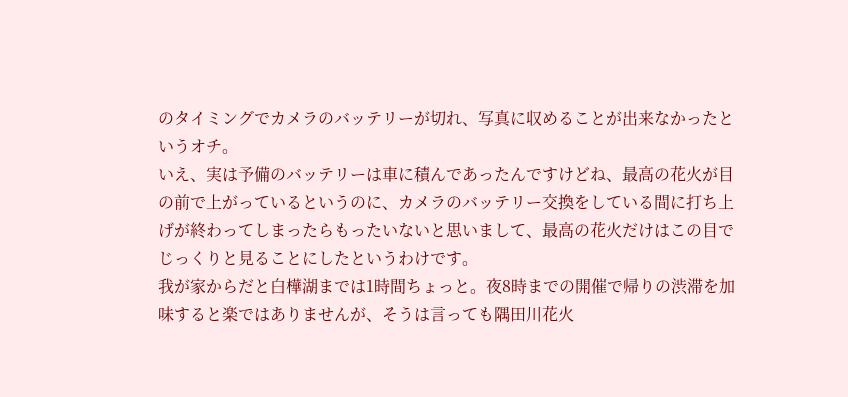のタイミングでカメラのバッテリーが切れ、写真に収めることが出来なかったというオチ。
いえ、実は予備のバッテリーは車に積んであったんですけどね、最高の花火が目の前で上がっているというのに、カメラのバッテリー交換をしている間に打ち上げが終わってしまったらもったいないと思いまして、最高の花火だけはこの目でじっくりと見ることにしたというわけです。
我が家からだと白樺湖までは1時間ちょっと。夜8時までの開催で帰りの渋滞を加味すると楽ではありませんが、そうは言っても隅田川花火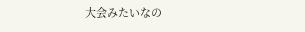大会みたいなの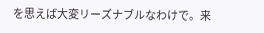を思えば大変リーズナブルなわけで。来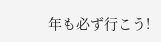年も必ず行こう!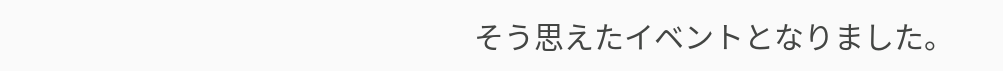そう思えたイベントとなりました。